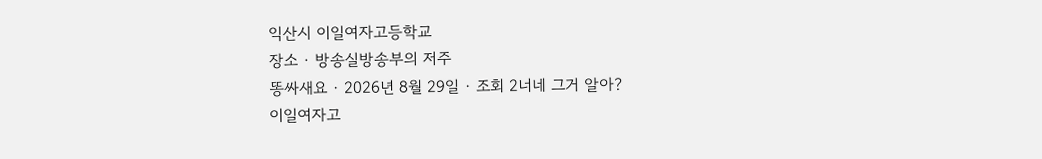익산시 이일여자고등학교
장소 · 방송실방송부의 저주
똥싸새요 · 2026년 8월 29일 · 조회 2너네 그거 알아?
이일여자고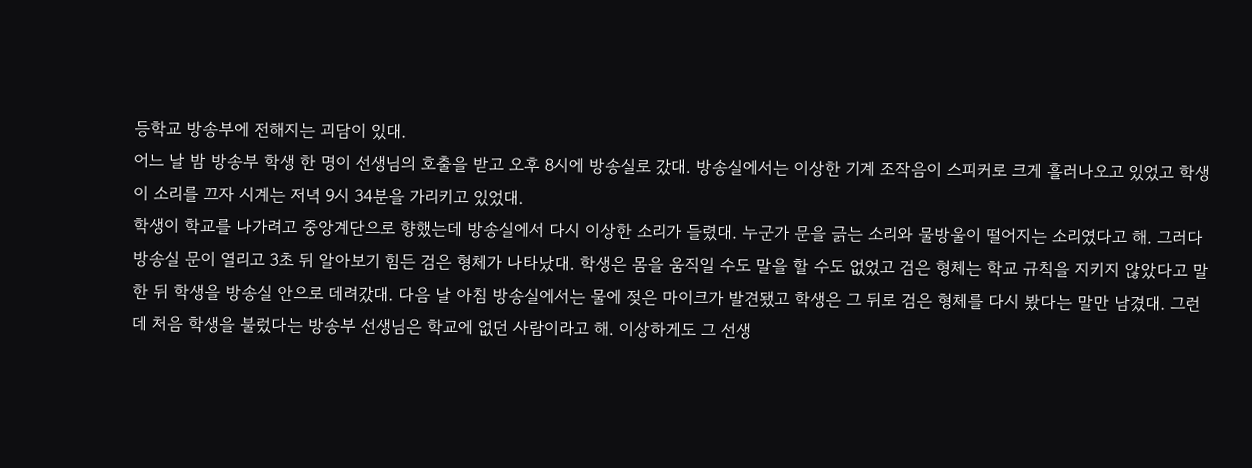등학교 방송부에 전해지는 괴담이 있대.
어느 날 밤 방송부 학생 한 명이 선생님의 호출을 받고 오후 8시에 방송실로 갔대. 방송실에서는 이상한 기계 조작음이 스피커로 크게 흘러나오고 있었고 학생이 소리를 끄자 시계는 저녁 9시 34분을 가리키고 있었대.
학생이 학교를 나가려고 중앙계단으로 향했는데 방송실에서 다시 이상한 소리가 들렸대. 누군가 문을 긁는 소리와 물방울이 떨어지는 소리였다고 해. 그러다 방송실 문이 열리고 3초 뒤 알아보기 힘든 검은 형체가 나타났대. 학생은 몸을 움직일 수도 말을 할 수도 없었고 검은 형체는 학교 규칙을 지키지 않았다고 말한 뒤 학생을 방송실 안으로 데려갔대. 다음 날 아침 방송실에서는 물에 젖은 마이크가 발견됐고 학생은 그 뒤로 검은 형체를 다시 봤다는 말만 남겼대. 그런데 처음 학생을 불렀다는 방송부 선생님은 학교에 없던 사람이라고 해. 이상하게도 그 선생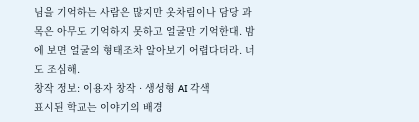님을 기억하는 사람은 많지만 옷차림이나 담당 과목은 아무도 기억하지 못하고 얼굴만 기억한대. 밤에 보면 얼굴의 형태조차 알아보기 어렵다더라. 너도 조심해.
창작 정보: 이용자 창작 · 생성형 AI 각색
표시된 학교는 이야기의 배경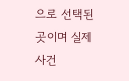으로 선택된 곳이며 실제 사건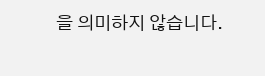을 의미하지 않습니다.